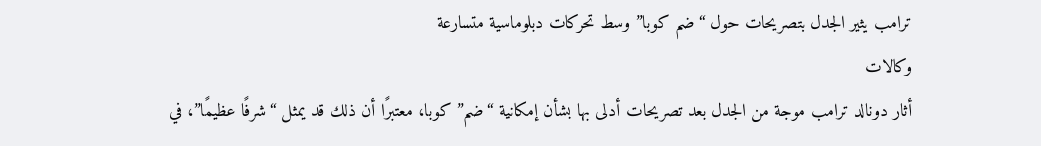ترامب يثير الجدل بتصريحات حول “ضم كوبا” وسط تحركات دبلوماسية متسارعة
وكالات
أثار دونالد ترامب موجة من الجدل بعد تصريحات أدلى بها بشأن إمكانية “ضم” كوبا، معتبرًا أن ذلك قد يمثل “شرفًا عظيمًا”، في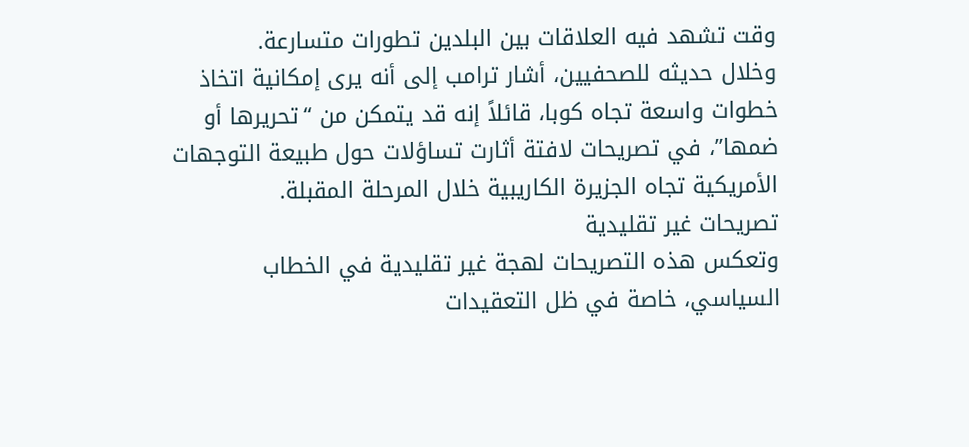وقت تشهد فيه العلاقات بين البلدين تطورات متسارعة.
وخلال حديثه للصحفيين، أشار ترامب إلى أنه يرى إمكانية اتخاذ خطوات واسعة تجاه كوبا، قائلاً إنه قد يتمكن من “تحريرها أو ضمها”، في تصريحات لافتة أثارت تساؤلات حول طبيعة التوجهات الأمريكية تجاه الجزيرة الكاريبية خلال المرحلة المقبلة.
تصريحات غير تقليدية
وتعكس هذه التصريحات لهجة غير تقليدية في الخطاب السياسي، خاصة في ظل التعقيدات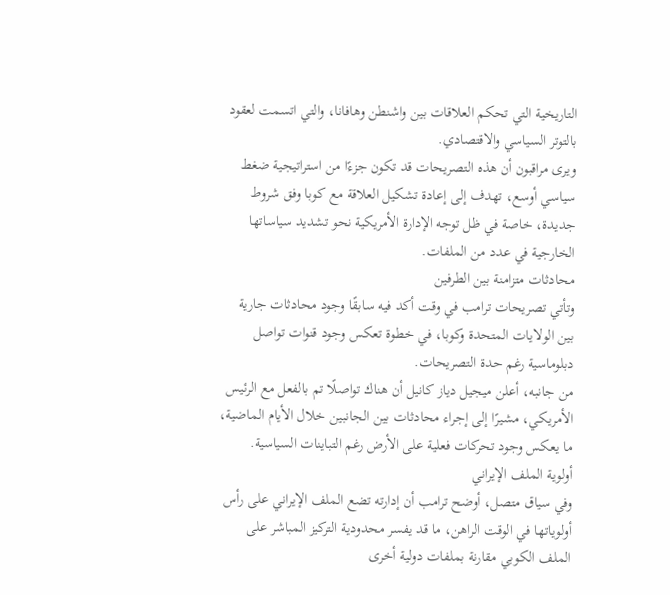التاريخية التي تحكم العلاقات بين واشنطن وهافانا، والتي اتسمت لعقود بالتوتر السياسي والاقتصادي.
ويرى مراقبون أن هذه التصريحات قد تكون جزءًا من استراتيجية ضغط سياسي أوسع، تهدف إلى إعادة تشكيل العلاقة مع كوبا وفق شروط جديدة، خاصة في ظل توجه الإدارة الأمريكية نحو تشديد سياساتها الخارجية في عدد من الملفات.
محادثات متزامنة بين الطرفين
وتأتي تصريحات ترامب في وقت أكد فيه سابقًا وجود محادثات جارية بين الولايات المتحدة وكوبا، في خطوة تعكس وجود قنوات تواصل دبلوماسية رغم حدة التصريحات.
من جانبه، أعلن ميجيل دياز كانيل أن هناك تواصلًا تم بالفعل مع الرئيس الأمريكي، مشيرًا إلى إجراء محادثات بين الجانبين خلال الأيام الماضية، ما يعكس وجود تحركات فعلية على الأرض رغم التباينات السياسية.
أولوية الملف الإيراني
وفي سياق متصل، أوضح ترامب أن إدارته تضع الملف الإيراني على رأس أولوياتها في الوقت الراهن، ما قد يفسر محدودية التركيز المباشر على الملف الكوبي مقارنة بملفات دولية أخرى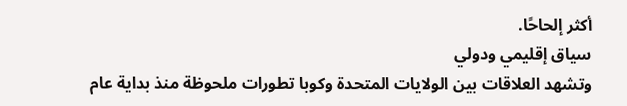أكثر إلحاحًا.
سياق إقليمي ودولي
وتشهد العلاقات بين الولايات المتحدة وكوبا تطورات ملحوظة منذ بداية عام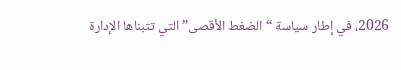2026، في إطار سياسة “الضغط الأقصى” التي تتبناها الإدارة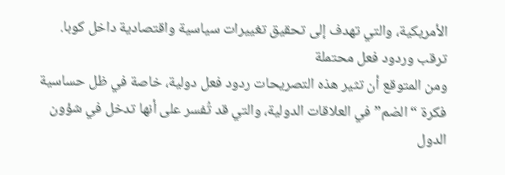الأمريكية، والتي تهدف إلى تحقيق تغييرات سياسية واقتصادية داخل كوبا.
ترقب وردود فعل محتملة
ومن المتوقع أن تثير هذه التصريحات ردود فعل دولية، خاصة في ظل حساسية فكرة “الضم” في العلاقات الدولية، والتي قد تُفسر على أنها تدخل في شؤون الدول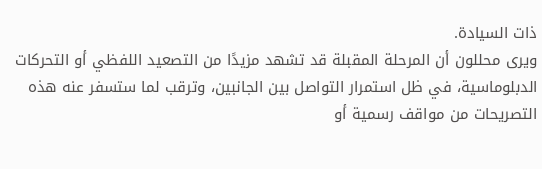ذات السيادة.
ويرى محللون أن المرحلة المقبلة قد تشهد مزيدًا من التصعيد اللفظي أو التحركات الدبلوماسية، في ظل استمرار التواصل بين الجانبين، وترقب لما ستسفر عنه هذه التصريحات من مواقف رسمية أو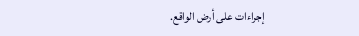إجراءات على أرض الواقع.